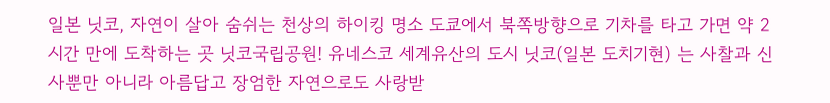일본 닛코, 자연이 살아 숨쉬는 천상의 하이킹 명소 도쿄에서 북쪽방향으로 기차를 타고 가면 약 2시간 만에 도착하는 곳 닛코국립공원! 유네스코 세계유산의 도시 닛코(일본 도치기현) 는 사찰과 신사뿐만 아니라 아름답고 장엄한 자연으로도 사랑받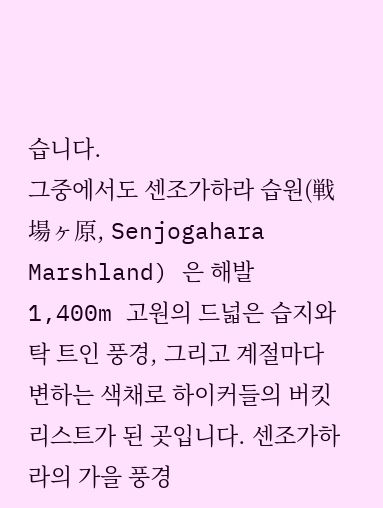습니다.
그중에서도 센조가하라 습원(戦場ヶ原, Senjogahara Marshland) 은 해발 1,400m 고원의 드넓은 습지와 탁 트인 풍경, 그리고 계절마다 변하는 색채로 하이커들의 버킷리스트가 된 곳입니다. 센조가하라의 가을 풍경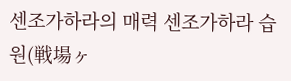센조가하라의 매력 센조가하라 습원(戦場ヶ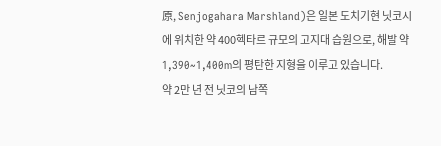原, Senjogahara Marshland)은 일본 도치기현 닛코시에 위치한 약 400헥타르 규모의 고지대 습원으로, 해발 약 1,390~1,400m의 평탄한 지형을 이루고 있습니다.
약 2만 년 전 닛코의 남쪽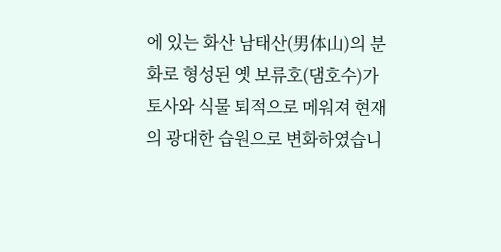에 있는 화산 남태산(男体山)의 분화로 형성된 옛 보류호(댐호수)가 토사와 식물 퇴적으로 메워져 현재의 광대한 습원으로 변화하였습니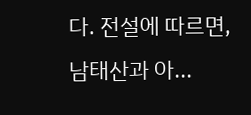다. 전설에 따르면, 남태산과 아...